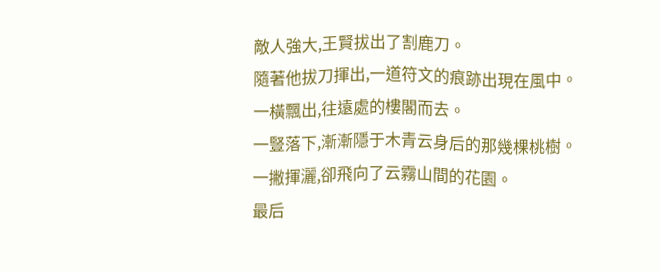敵人強大,王賢拔出了割鹿刀。
隨著他拔刀揮出,一道符文的痕跡出現在風中。
一橫飄出,往遠處的樓閣而去。
一豎落下,漸漸隱于木青云身后的那幾棵桃樹。
一撇揮灑,卻飛向了云霧山間的花園。
最后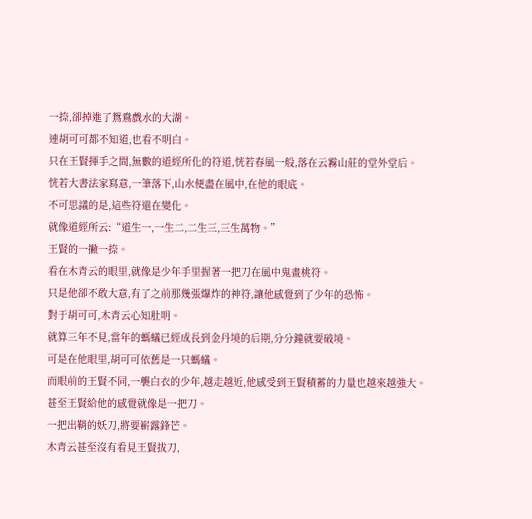一捺,卻掉進了鴛鴦戲水的大湖。
連胡可可都不知道,也看不明白。
只在王賢揮手之間,無數的道經所化的符道,恍若春風一般,落在云霧山莊的堂外堂后。
恍若大書法家寫意,一筆落下,山水便盡在風中,在他的眼底。
不可思議的是,這些符還在變化。
就像道經所云:“道生一,一生二,二生三,三生萬物。”
王賢的一撇一捺。
看在木青云的眼里,就像是少年手里握著一把刀在風中鬼畫桃符。
只是他卻不敢大意,有了之前那幾張爆炸的神符,讓他感覺到了少年的恐怖。
對于胡可可,木青云心知肚明。
就算三年不見,當年的螞蟻已經成長到金丹境的后期,分分鐘就要破境。
可是在他眼里,胡可可依舊是一只螞蟻。
而眼前的王賢不同,一襲白衣的少年,越走越近,他感受到王賢積蓄的力量也越來越強大。
甚至王賢給他的感覺就像是一把刀。
一把出鞘的妖刀,將要嶄露鋒芒。
木青云甚至沒有看見王賢拔刀,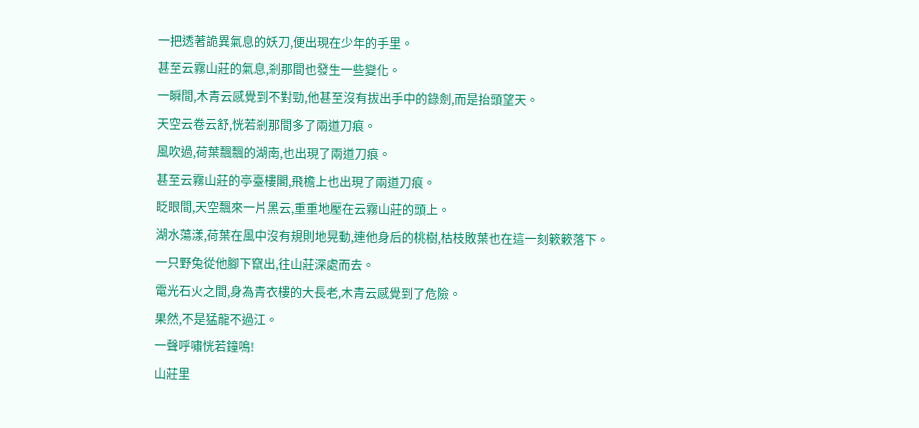一把透著詭異氣息的妖刀,便出現在少年的手里。
甚至云霧山莊的氣息,剎那間也發生一些變化。
一瞬間,木青云感覺到不對勁,他甚至沒有拔出手中的錄劍,而是抬頭望天。
天空云卷云舒,恍若剎那間多了兩道刀痕。
風吹過,荷葉飄飄的湖南,也出現了兩道刀痕。
甚至云霧山莊的亭臺樓閣,飛檐上也出現了兩道刀痕。
眨眼間,天空飄來一片黑云,重重地壓在云霧山莊的頭上。
湖水蕩漾,荷葉在風中沒有規則地晃動,連他身后的桃樹,枯枝敗葉也在這一刻簌簌落下。
一只野兔從他腳下竄出,往山莊深處而去。
電光石火之間,身為青衣樓的大長老,木青云感覺到了危險。
果然,不是猛龍不過江。
一聲呼嘯恍若鐘鳴!
山莊里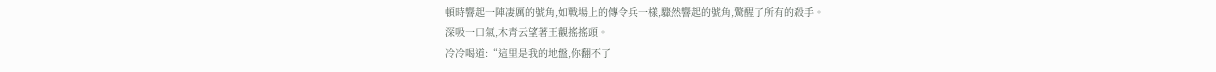頓時響起一陣凄厲的號角,如戰場上的傳令兵一樣,驟然響起的號角,驚醒了所有的殺手。
深吸一口氣,木青云望著王觀搖搖頭。
冷冷喝道:“這里是我的地盤,你翻不了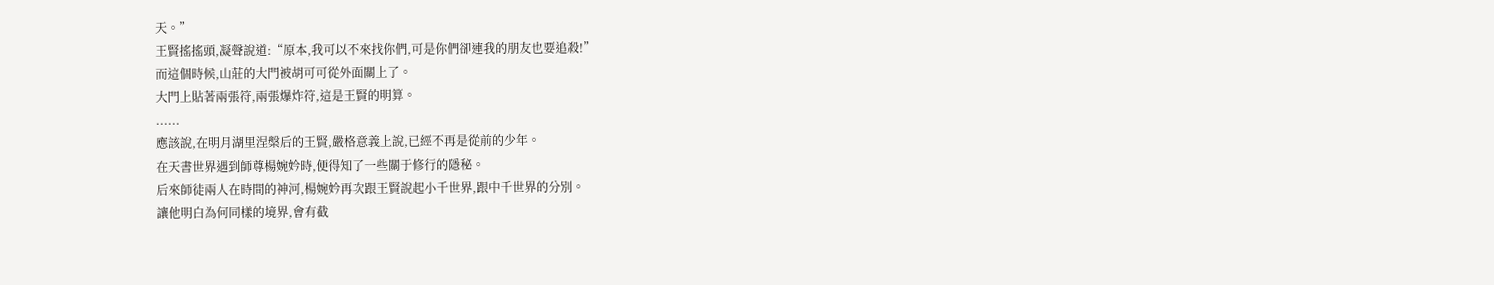天。”
王賢搖搖頭,凝聲說道:“原本,我可以不來找你們,可是你們卻連我的朋友也要追殺!”
而這個時候,山莊的大門被胡可可從外面關上了。
大門上貼著兩張符,兩張爆炸符,這是王賢的明算。
......
應該說,在明月湖里涅槃后的王賢,嚴格意義上說,已經不再是從前的少年。
在天書世界遇到師尊楊婉妗時,便得知了一些關于修行的隱秘。
后來師徒兩人在時間的神河,楊婉妗再次跟王賢說起小千世界,跟中千世界的分別。
讓他明白為何同樣的境界,會有截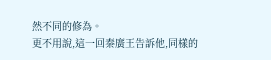然不同的修為。
更不用說,這一回秦廣王告訴他,同樣的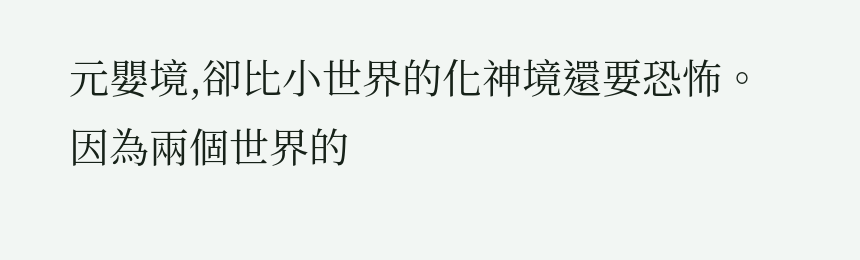元嬰境,卻比小世界的化神境還要恐怖。
因為兩個世界的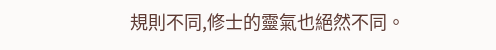規則不同,修士的靈氣也絕然不同。